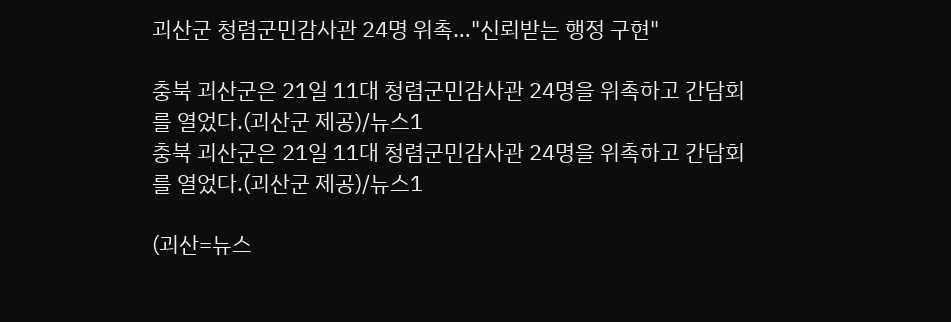괴산군 청렴군민감사관 24명 위촉…"신뢰받는 행정 구현"

충북 괴산군은 21일 11대 청렴군민감사관 24명을 위촉하고 간담회를 열었다.(괴산군 제공)/뉴스1
충북 괴산군은 21일 11대 청렴군민감사관 24명을 위촉하고 간담회를 열었다.(괴산군 제공)/뉴스1

(괴산=뉴스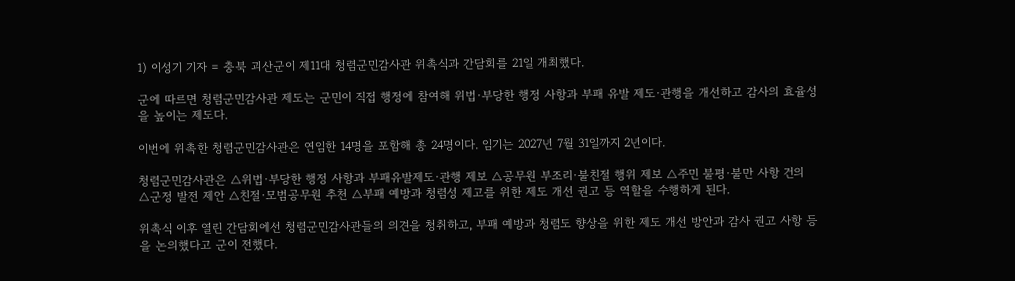1) 이성기 기자 = 충북 괴산군이 제11대 청렴군민감사관 위촉식과 간담회를 21일 개최했다.

군에 따르면 청렴군민감사관 제도는 군민이 직접 행정에 참여해 위법·부당한 행정 사항과 부패 유발 제도·관행을 개선하고 감사의 효율성을 높이는 제도다.

이번에 위촉한 청렴군민감사관은 연임한 14명을 포함해 총 24명이다. 임기는 2027년 7월 31일까지 2년이다.

청렴군민감사관은 △위법·부당한 행정 사항과 부패유발제도·관행 제보 △공무원 부조리·불친절 행위 제보 △주민 불평·불만 사항 건의 △군정 발전 제안 △친절·모범공무원 추천 △부패 예방과 청렴성 제고를 위한 제도 개선 권고 등 역할을 수행하게 된다.

위촉식 이후 열린 간담회에선 청렴군민감사관들의 의견을 청취하고, 부패 예방과 청렴도 향상을 위한 제도 개선 방안과 감사 권고 사항 등을 논의했다고 군이 전했다.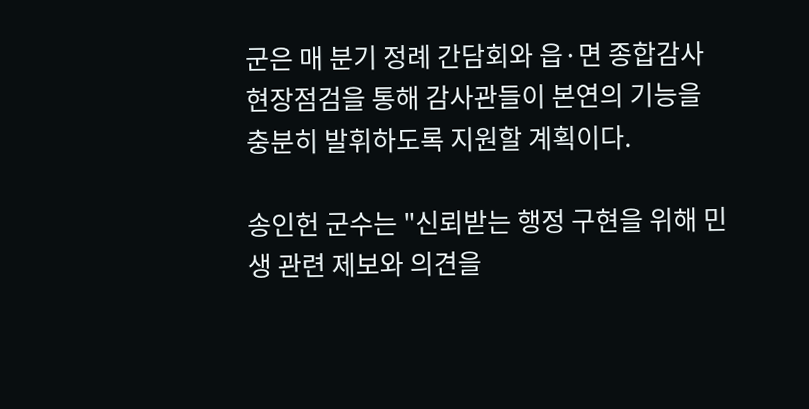군은 매 분기 정례 간담회와 읍·면 종합감사 현장점검을 통해 감사관들이 본연의 기능을 충분히 발휘하도록 지원할 계획이다.

송인헌 군수는 "신뢰받는 행정 구현을 위해 민생 관련 제보와 의견을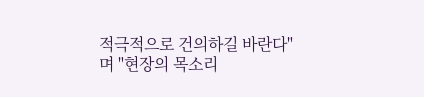적극적으로 건의하길 바란다"며 "현장의 목소리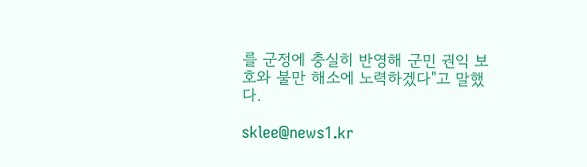를 군정에 충실히 반영해 군민 권익 보호와 불만 해소에 노력하겠다"고 말했다.

sklee@news1.kr